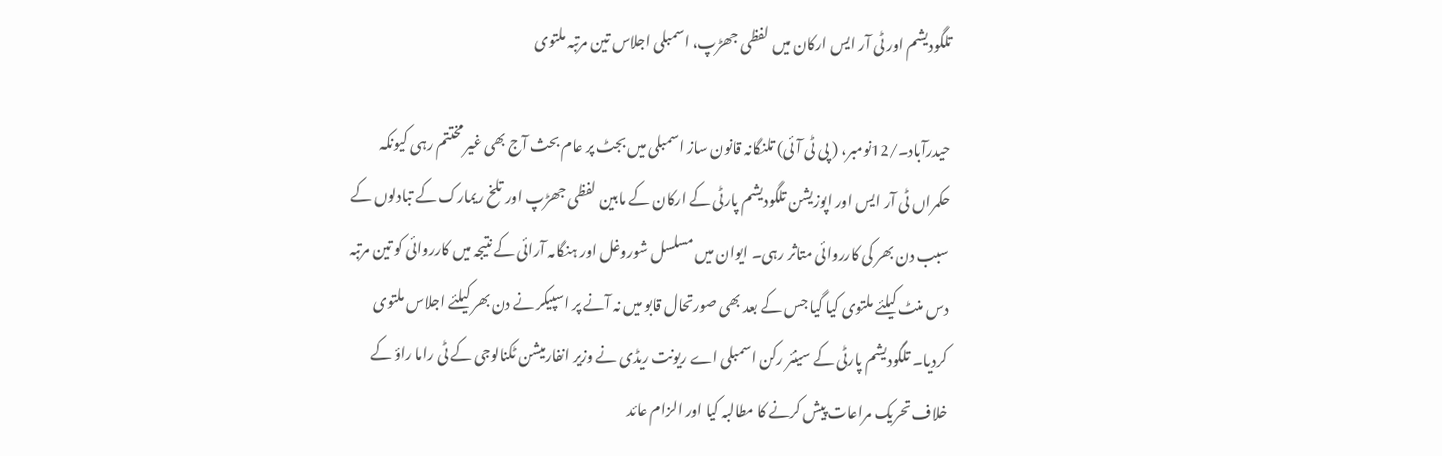تلگودیشم اور ٹی آر ایس ارکان میں لفظی جھڑپ، اسمبلی اجلاس تین مرتبہ ملتوی

حیدرآباد۔/12نومبر، ( پی ٹی آئی) تلنگانہ قانون ساز اسمبلی میں بجٹ پر عام بحث آج بھی غیر مختتم رہی کیونکہ حکمراں ٹی آر ایس اور اپوزیشن تلگودیشم پارٹی کے ارکان کے مابین لفظی جھڑپ اور تلخ ریمارک کے تبادلوں کے سبب دن بھر کی کارروائی متاثر رہی۔ ایوان میں مسلسل شوروغل اور ہنگامہ آرائی کے نتیجہ میں کارروائی کو تین مرتبہ دس منٹ کیلئے ملتوی کیا گیا جس کے بعد بھی صورتحال قابو میں نہ آنے پر اسپیکر نے دن بھر کیلئے اجلاس ملتوی کردیا۔ تلگودیشم پارٹی کے سینئر رکن اسمبلی اے ریونت ریڈی نے وزیر انفارمیشن ٹکنالوجی کے ٹی راما راؤ کے خلاف تحریک مراعات پیش کرنے کا مطالبہ کیا اور الزام عائد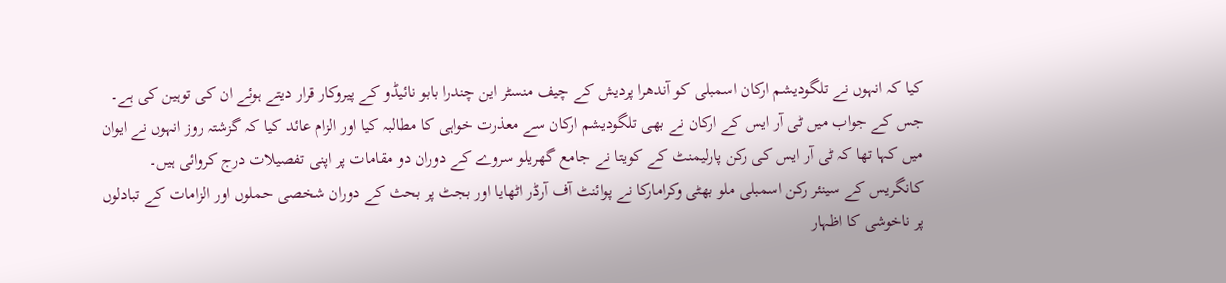کیا کہ انہوں نے تلگودیشم ارکان اسمبلی کو آندھرا پردیش کے چیف منسٹر این چندرا بابو نائیڈو کے پیروکار قرار دیتے ہوئے ان کی توہین کی ہے۔ جس کے جواب میں ٹی آر ایس کے ارکان نے بھی تلگودیشم ارکان سے معذرت خواہی کا مطالبہ کیا اور الزام عائد کیا کہ گزشتہ روز انہوں نے ایوان میں کہا تھا کہ ٹی آر ایس کی رکن پارلیمنٹ کے کویتا نے جامع گھریلو سروے کے دوران دو مقامات پر اپنی تفصیلات درج کروائی ہیں۔ کانگریس کے سینئر رکن اسمبلی ملو بھٹی وکرامارکا نے پوائنٹ آف آرڈر اٹھایا اور بجٹ پر بحث کے دوران شخصی حملوں اور الزامات کے تبادلوں پر ناخوشی کا اظہار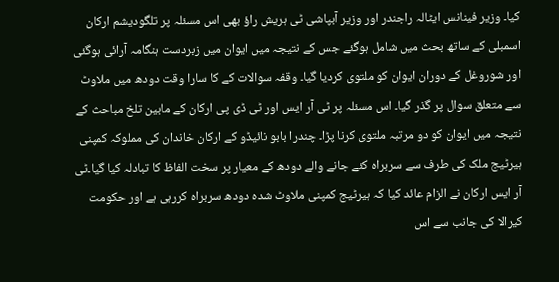کیا۔ وزیر فینانس ایٹالہ راجندر اور وزیر آبپاشی ٹی ہریش راؤ بھی اس مسئلہ پر تلگودیشم ارکان اسمبلی کے ساتھ بحث میں شامل ہوگئے جس کے نتیجہ میں ایوان میں زبردست ہنگامہ آرائی ہوگئی اور شوروغل کے دوران ایوان کو ملتوی کردیا گیا۔ وقفہ سوالات کے کا سارا وقت دودھ میں ملاوٹ سے متعلق سوال پر گذر گیا۔ اس مسئلہ پر ٹی آر ایس اور ٹی ڈی پی ارکان کے مابین تلخ مباحث کے نتیجہ میں ایوان کو دو مرتبہ ملتوی کرنا پڑا۔ چندرا بابو نائیڈو کے ارکان خاندان کی مملوکہ کمپنی ہیرٹیج ملک کی طرف سے سربراہ کئے جانے والے دودھ کے معیار پر سخت الفاظ کا تبادلہ کیا گیا۔ٹی آر ایس ارکان نے الزام عائد کیا کہ ہیرٹیج کمپنی ملاوٹ شدہ دودھ سربراہ کررہی ہے اور حکومت کیرالا کی جانب سے اس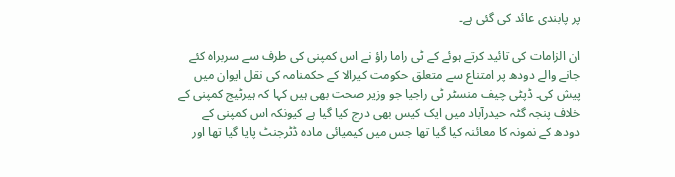پر پابندی عائد کی گئی ہے۔

ان الزامات کی تائید کرتے ہوئے کے ٹی راما راؤ نے اس کمپنی کی طرف سے سربراہ کئے جانے والے دودھ پر امتناع سے متعلق حکومت کیرالا کے حکمنامہ کی نقل ایوان میں پیش کی۔ ڈپٹی چیف منسٹر ٹی راجیا جو وزیر صحت بھی ہیں کہا کہ ہیرٹیج کمپنی کے خلاف پنجہ گٹہ حیدرآباد میں ایک کیس بھی درج کیا گیا ہے کیونکہ اس کمپنی کے دودھ کے نمونہ کا معائنہ کیا گیا تھا جس میں کیمیائی مادہ ڈٹرجنٹ پایا گیا تھا اور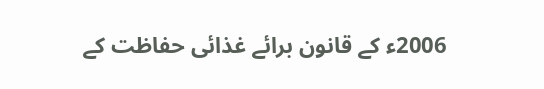2006ء کے قانون برائے غذائی حفاظت کے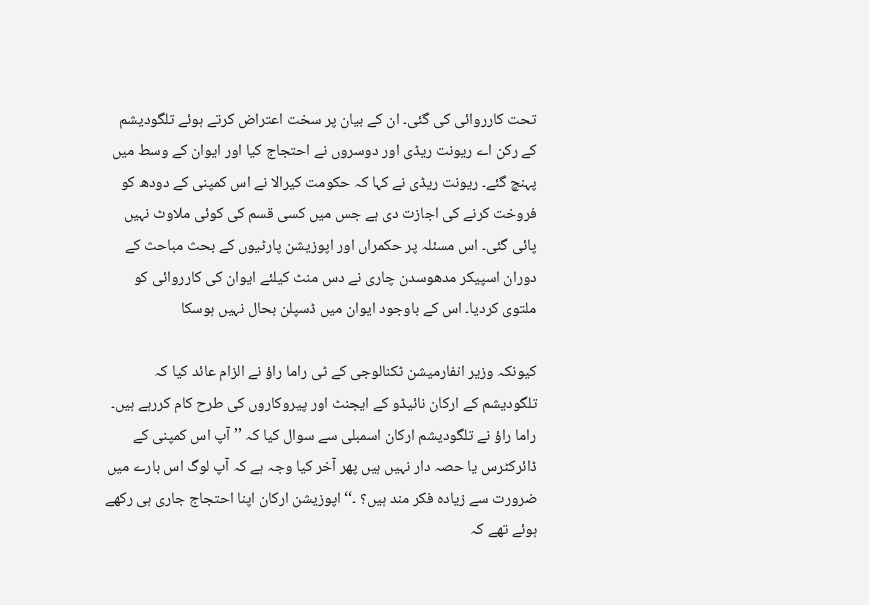تحت کارروائی کی گئی۔ ان کے بیان پر سخت اعتراض کرتے ہوئے تلگودیشم کے رکن اے ریونت ریڈی اور دوسروں نے احتجاج کیا اور ایوان کے وسط میں پہنچ گئے۔ ریونت ریڈی نے کہا کہ حکومت کیرالا نے اس کمپنی کے دودھ کو فروخت کرنے کی اجازت دی ہے جس میں کسی قسم کی کوئی ملاوٹ نہیں پائی گئی۔ اس مسئلہ پر حکمراں اور اپوزیشن پارٹیوں کے بحث مباحث کے دوران اسپیکر مدھوسدن چاری نے دس منٹ کیلئے ایوان کی کارروائی کو ملتوی کردیا۔ اس کے باوجود ایوان میں ڈسپلن بحال نہیں ہوسکا

کیونکہ وزیر انفارمیشن ٹکنالوجی کے ٹی راما راؤ نے الزام عائد کیا کہ تلگودیشم کے ارکان نائیڈو کے ایجنٹ اور پیروکاروں کی طرح کام کررہے ہیں۔ راما راؤ نے تلگودیشم ارکان اسمبلی سے سوال کیا کہ ’’ آپ اس کمپنی کے ڈائرکٹرس یا حصہ دار نہیں ہیں پھر آخر کیا وجہ ہے کہ آپ لوگ اس بارے میں ضرورت سے زیادہ فکر مند ہیں؟ ۔‘‘ اپوزیشن ارکان اپنا احتجاج جاری ہی رکھے ہوئے تھے کہ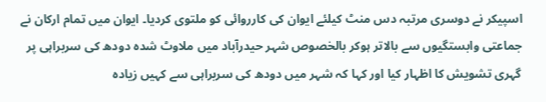اسپیکر نے دوسری مرتبہ دس منٹ کیلئے ایوان کی کارروائی کو ملتوی کردیا۔ ایوان میں تمام ارکان نے جماعتی وابستگیوں سے بالاتر ہوکر بالخصوص شہر حیدرآباد میں ملاوٹ شدہ دودھ کی سربراہی پر گہری تشویش کا اظہار کیا اور کہا کہ شہر میں دودھ کی سربراہی سے کہیں زیادہ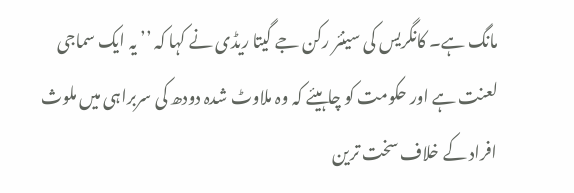مانگ ہے۔ کانگریس کی سینئر رکن جے گیتا ریڈی نے کہا کہ ’’ یہ ایک سماجی لعنت ہے اور حکومت کو چاہیئے کہ وہ ملاوٹ شدہ دودھ کی سربراہی میں ملوث افراد کے خلاف سخت ترین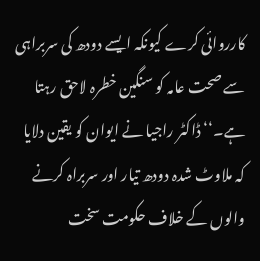کارروائی کرے کیونکہ ایسے دودھ کی سربراہی سے صحت عامہ کو سنگین خطرہ لاحق رہتا ہے۔‘‘ ڈاکٹر راجیا نے ایوان کو یقین دلایا کہ ملاوٹ شدہ دودھ تیار اور سربراہ کرنے والوں کے خلاف حکومت سخت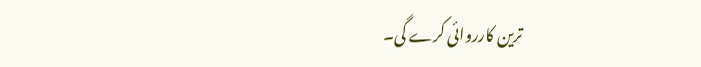ترین کارروائی کرے گی۔